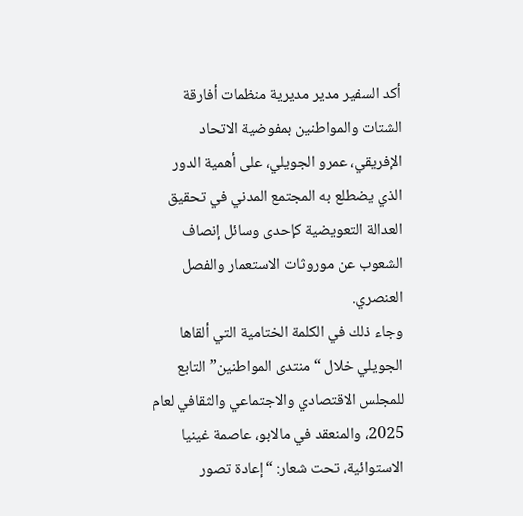أكد السفير مدير مديرية منظمات أفارقة الشتات والمواطنين بمفوضية الاتحاد الإفريقي، عمرو الجويلي، على أهمية الدور الذي يضطلع به المجتمع المدني في تحقيق العدالة التعويضية كإحدى وسائل إنصاف الشعوب عن موروثات الاستعمار والفصل العنصري.
وجاء ذلك في الكلمة الختامية التي ألقاها الجويلي خلال “منتدى المواطنين” التابع للمجلس الاقتصادي والاجتماعي والثقافي لعام 2025، والمنعقد في مالابو، عاصمة غينيا الاستوائية، تحت شعار: “إعادة تصور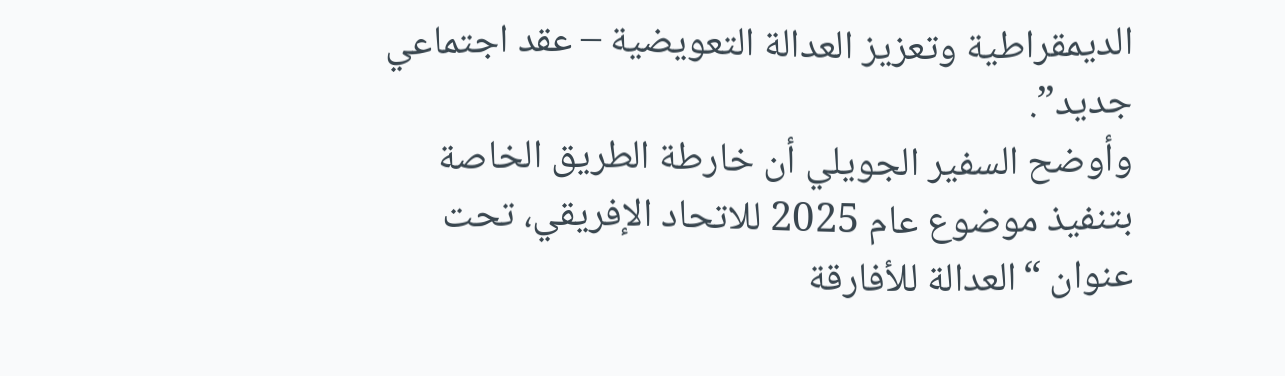الديمقراطية وتعزيز العدالة التعويضية – عقد اجتماعي جديد”.
وأوضح السفير الجويلي أن خارطة الطريق الخاصة بتنفيذ موضوع عام 2025 للاتحاد الإفريقي، تحت عنوان “العدالة للأفارقة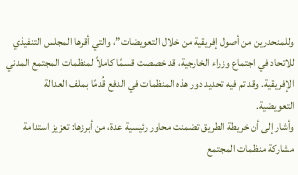وللمنحدرين من أصول إفريقية من خلال التعويضات”، والتي أقرها المجلس التنفيذي للاتحاد في اجتماع وزراء الخارجية، قد خصصت قسمًا كاملاً لمنظمات المجتمع المدني الإفريقية. وقد تم فيه تحديد دور هذه المنظمات في الدفع قُدمًا بملف العدالة التعويضية.
وأشار إلى أن خريطة الطريق تضمنت محاور رئيسية عدة، من أبرزها: تعزيز استدامة مشاركة منظمات المجتمع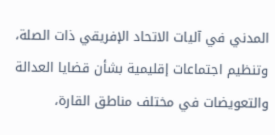المدني في آليات الاتحاد الإفريقي ذات الصلة، وتنظيم اجتماعات إقليمية بشأن قضايا العدالة والتعويضات في مختلف مناطق القارة،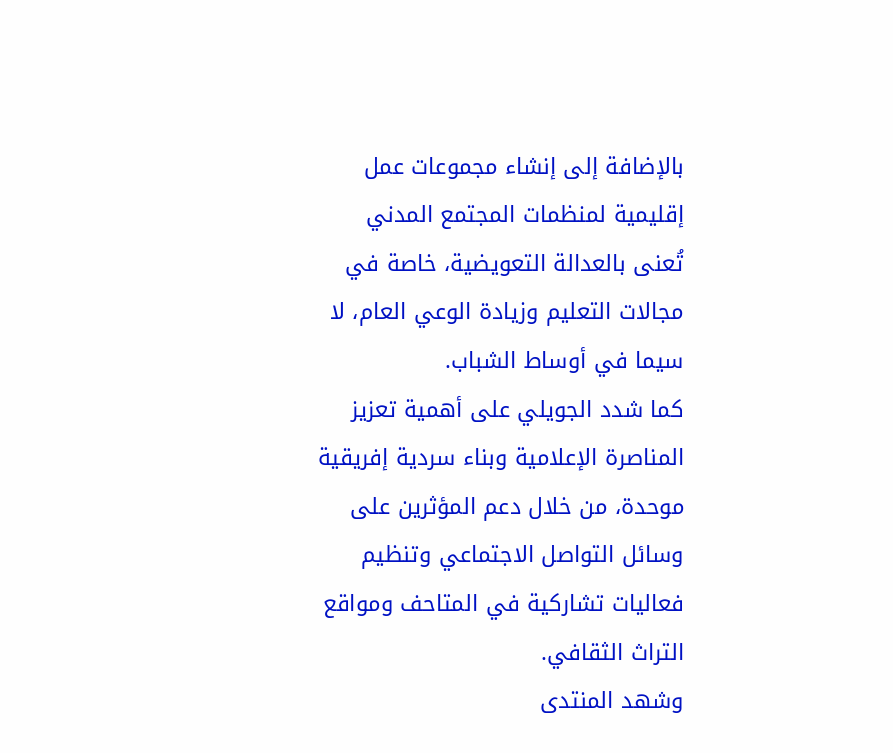بالإضافة إلى إنشاء مجموعات عمل إقليمية لمنظمات المجتمع المدني تُعنى بالعدالة التعويضية، خاصة في مجالات التعليم وزيادة الوعي العام، لا سيما في أوساط الشباب.
كما شدد الجويلي على أهمية تعزيز المناصرة الإعلامية وبناء سردية إفريقية موحدة، من خلال دعم المؤثرين على وسائل التواصل الاجتماعي وتنظيم فعاليات تشاركية في المتاحف ومواقع التراث الثقافي.
وشهد المنتدى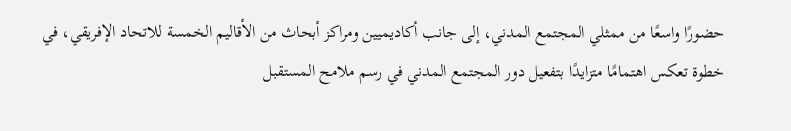حضورًا واسعًا من ممثلي المجتمع المدني، إلى جانب أكاديميين ومراكز أبحاث من الأقاليم الخمسة للاتحاد الإفريقي، في خطوة تعكس اهتمامًا متزايدًا بتفعيل دور المجتمع المدني في رسم ملامح المستقبل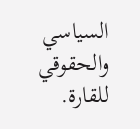السياسي والحقوقي للقارة.